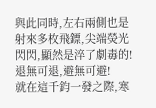與此同時,左右兩側也是射來多枚飛鏢,尖端熒光閃閃,顯然是淬了劇毒的!
退無可退,避無可避!
就在這千鈞一發之際,寒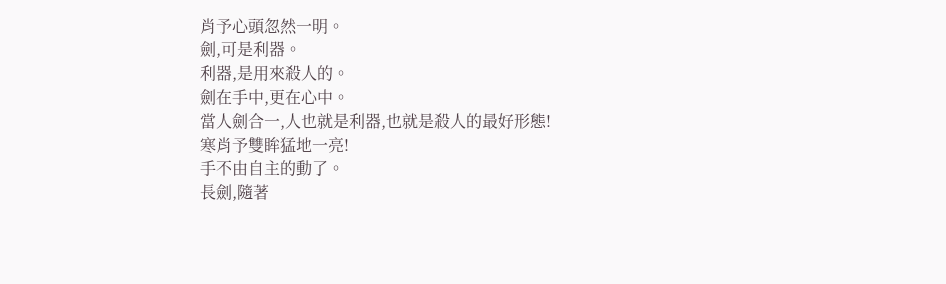肖予心頭忽然一明。
劍,可是利器。
利器,是用來殺人的。
劍在手中,更在心中。
當人劍合一,人也就是利器,也就是殺人的最好形態!
寒肖予雙眸猛地一亮!
手不由自主的動了。
長劍,隨著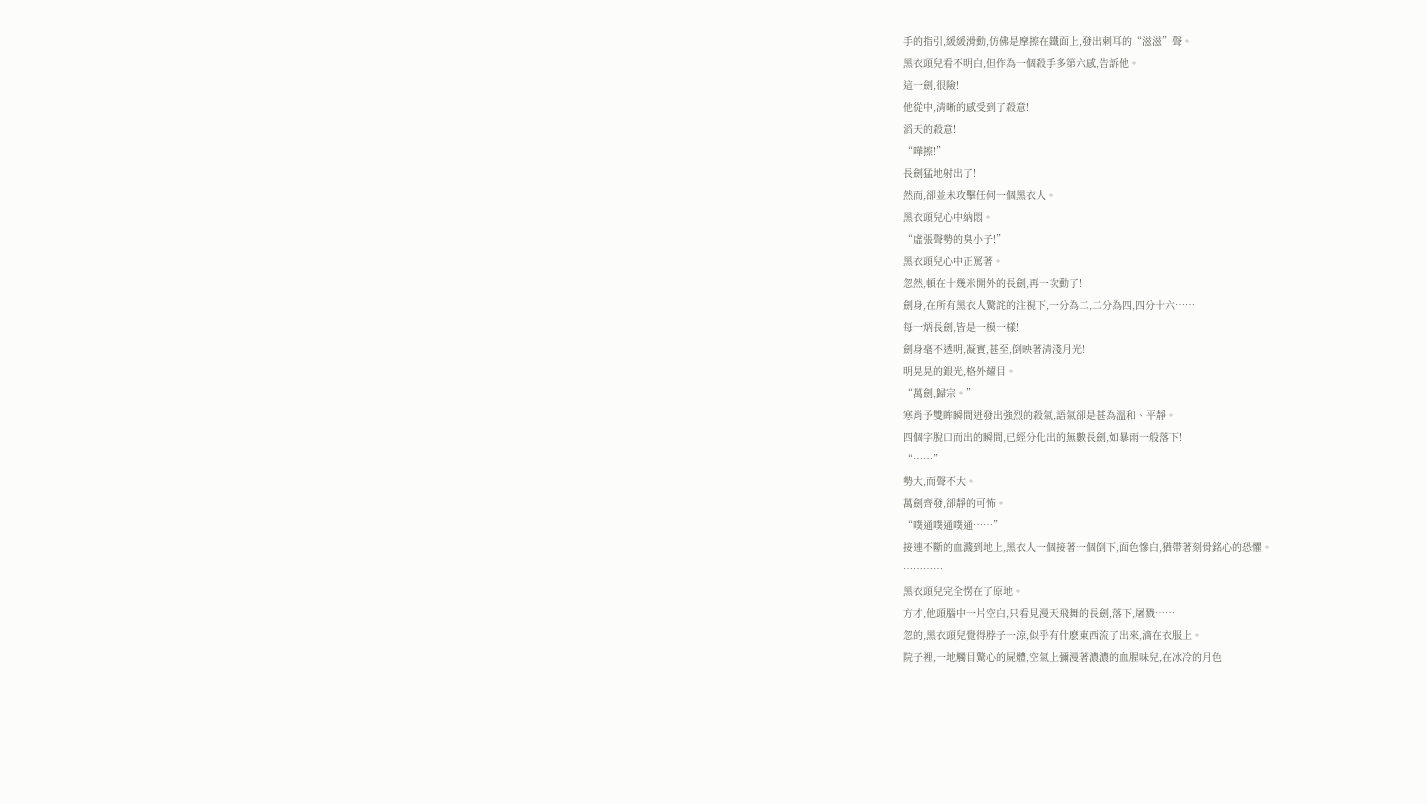手的指引,緩緩滑動,仿佛是摩擦在鐵面上,發出刺耳的“滋滋”聲。
黑衣頭兒看不明白,但作為一個殺手多第六感,告訴他。
這一劍,很險!
他從中,清晰的感受到了殺意!
滔天的殺意!
“嘩擦!”
長劍猛地射出了!
然而,卻並未攻擊任何一個黑衣人。
黑衣頭兒心中納悶。
“虛張聲勢的臭小子!”
黑衣頭兒心中正罵著。
忽然,頓在十幾米開外的長劍,再一次動了!
劍身,在所有黑衣人驚詫的注視下,一分為二,二分為四,四分十六……
每一炳長劍,皆是一模一樣!
劍身毫不透明,凝實,甚至,倒映著清淺月光!
明晃晃的銀光,格外耀目。
“萬劍,歸宗。”
寒肖予雙眸瞬間迸發出強烈的殺氣,語氣卻是甚為溫和、平靜。
四個字脫口而出的瞬間,已經分化出的無數長劍,如暴雨一般落下!
“……”
勢大,而聲不大。
萬劍齊發,卻靜的可怖。
“噗通噗通噗通……”
接連不斷的血濺到地上,黑衣人一個接著一個倒下,面色慘白,猶帶著刻骨銘心的恐懼。
…………
黑衣頭兒完全愣在了原地。
方才,他頭腦中一片空白,只看見漫天飛舞的長劍,落下,屠戮……
忽的,黑衣頭兒覺得脖子一涼,似乎有什麽東西流了出來,滴在衣服上。
院子裡,一地觸目驚心的屍體,空氣上彌漫著濃濃的血腥味兒,在冰冷的月色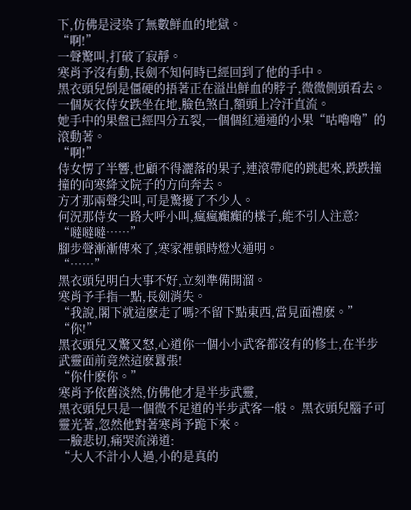下,仿佛是浸染了無數鮮血的地獄。
“啊!”
一聲驚叫,打破了寂靜。
寒肖予沒有動,長劍不知何時已經回到了他的手中。
黑衣頭兒倒是僵硬的捂著正在溢出鮮血的脖子,微微側頭看去。
一個灰衣侍女跌坐在地,臉色煞白,額頭上冷汗直流。
她手中的果盤已經四分五裂,一個個紅通通的小果“咕嚕嚕”的滾動著。
“啊!”
侍女愣了半響,也顧不得灑落的果子,連滾帶爬的跳起來,跌跌撞撞的向寒絳文院子的方向奔去。
方才那兩聲尖叫,可是驚擾了不少人。
何況那侍女一路大呼小叫,瘋瘋癲癲的樣子,能不引人注意?
“噠噠噠……”
腳步聲漸漸傳來了,寒家裡頓時燈火通明。
“……”
黑衣頭兒明白大事不好,立刻準備開溜。
寒肖予手指一點,長劍消失。
“我說,閣下就這麽走了嗎?不留下點東西,當見面禮麽。”
“你!”
黑衣頭兒又驚又怒,心道你一個小小武客都沒有的修士,在半步武靈面前竟然這麽囂張!
“你什麽你。”
寒肖予依舊淡然,仿佛他才是半步武靈,
黑衣頭兒只是一個微不足道的半步武客一般。 黑衣頭兒腦子可靈光著,忽然他對著寒肖予跪下來。
一臉悲切,痛哭流涕道:
“大人不計小人過,小的是真的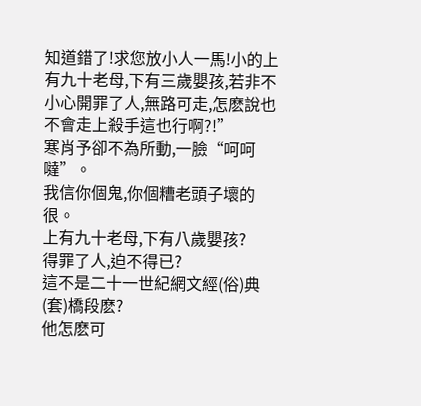知道錯了!求您放小人一馬!小的上有九十老母,下有三歲嬰孩,若非不小心開罪了人,無路可走,怎麽說也不會走上殺手這也行啊?!”
寒肖予卻不為所動,一臉“呵呵噠”。
我信你個鬼,你個糟老頭子壞的很。
上有九十老母,下有八歲嬰孩?
得罪了人,迫不得已?
這不是二十一世紀網文經(俗)典(套)橋段麽?
他怎麽可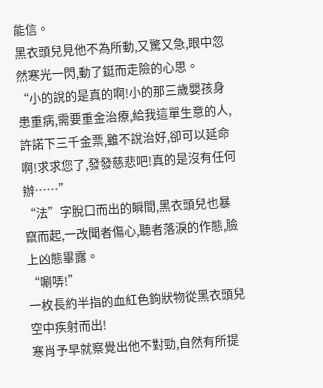能信。
黑衣頭兒見他不為所動,又驚又急,眼中忽然寒光一閃,動了鋌而走險的心思。
“小的說的是真的啊!小的那三歲嬰孩身患重病,需要重金治療,給我這單生意的人,許諾下三千金票,雖不說治好,卻可以延命啊!求求您了,發發慈悲吧!真的是沒有任何辦……”
“法”字脫口而出的瞬間,黑衣頭兒也暴竄而起,一改聞者傷心,聽者落淚的作態,臉上凶態畢露。
“唰哢!”
一枚長約半指的血紅色鉤狀物從黑衣頭兒空中疾射而出!
寒肖予早就察覺出他不對勁,自然有所提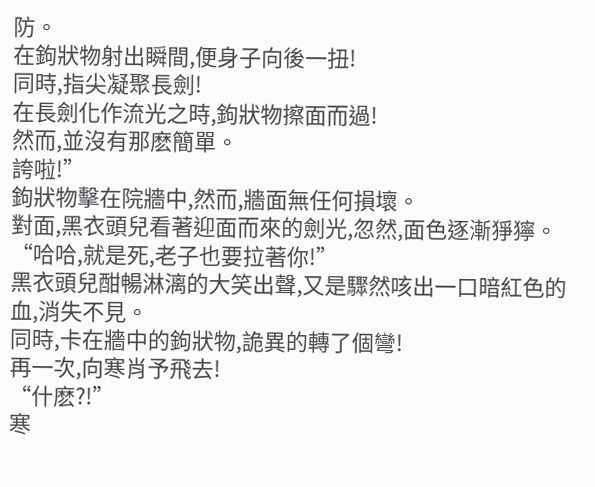防。
在鉤狀物射出瞬間,便身子向後一扭!
同時,指尖凝聚長劍!
在長劍化作流光之時,鉤狀物擦面而過!
然而,並沒有那麽簡單。
誇啦!”
鉤狀物擊在院牆中,然而,牆面無任何損壞。
對面,黑衣頭兒看著迎面而來的劍光,忽然,面色逐漸猙獰。
“哈哈,就是死,老子也要拉著你!”
黑衣頭兒酣暢淋漓的大笑出聲,又是驟然咳出一口暗紅色的血,消失不見。
同時,卡在牆中的鉤狀物,詭異的轉了個彎!
再一次,向寒肖予飛去!
“什麽?!”
寒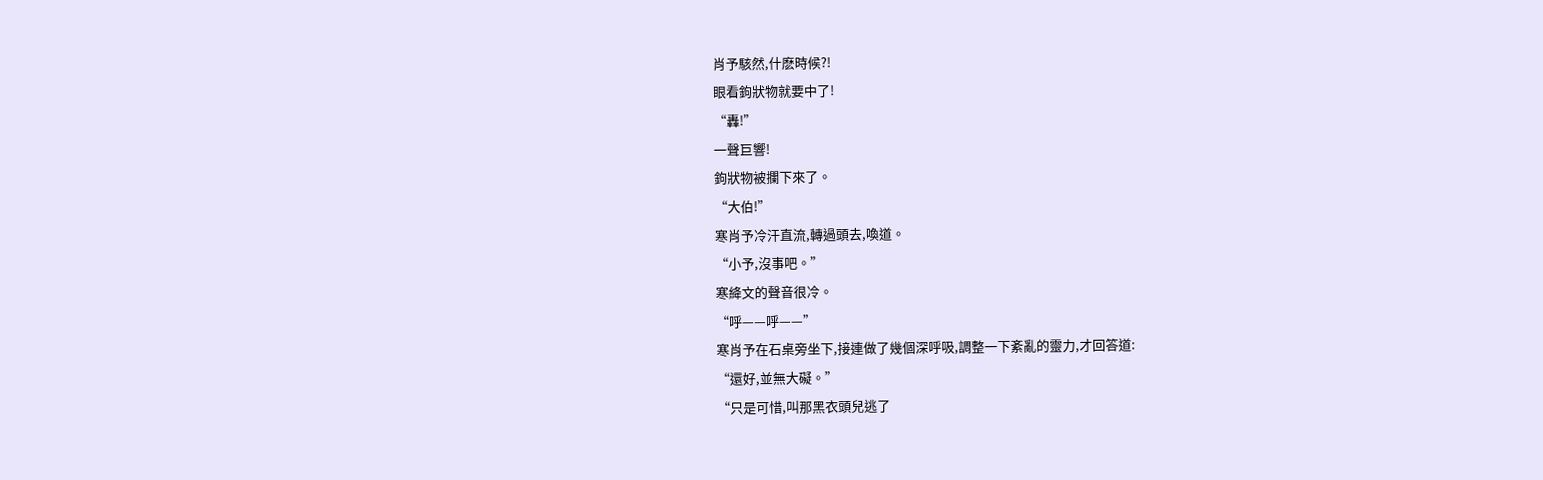肖予駭然,什麽時候?!
眼看鉤狀物就要中了!
“轟!”
一聲巨響!
鉤狀物被攔下來了。
“大伯!”
寒肖予冷汗直流,轉過頭去,喚道。
“小予,沒事吧。”
寒絳文的聲音很冷。
“呼——呼——”
寒肖予在石桌旁坐下,接連做了幾個深呼吸,調整一下紊亂的靈力,才回答道:
“還好,並無大礙。”
“只是可惜,叫那黑衣頭兒逃了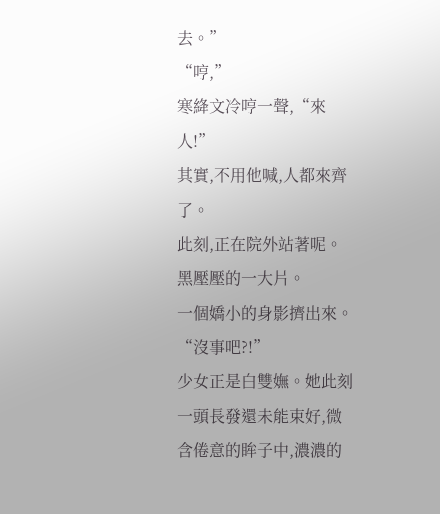去。”
“哼,”
寒絳文冷哼一聲,“來人!”
其實,不用他喊,人都來齊了。
此刻,正在院外站著呢。
黑壓壓的一大片。
一個嬌小的身影擠出來。
“沒事吧?!”
少女正是白雙嫵。她此刻一頭長發還未能束好,微含倦意的眸子中,濃濃的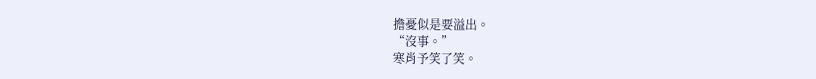擔憂似是要溢出。
“沒事。”
寒肖予笑了笑。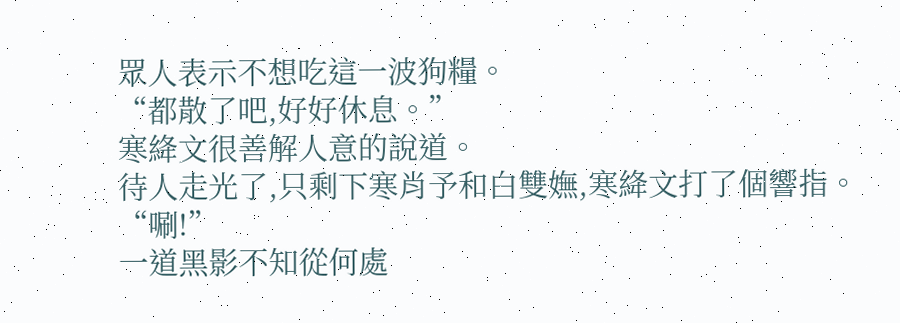眾人表示不想吃這一波狗糧。
“都散了吧,好好休息。”
寒絳文很善解人意的說道。
待人走光了,只剩下寒肖予和白雙嫵,寒絳文打了個響指。
“唰!”
一道黑影不知從何處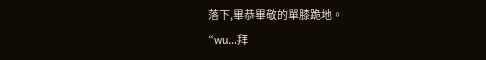落下,畢恭畢敬的單膝跪地。
“wu…拜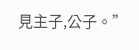見主子,公子。”